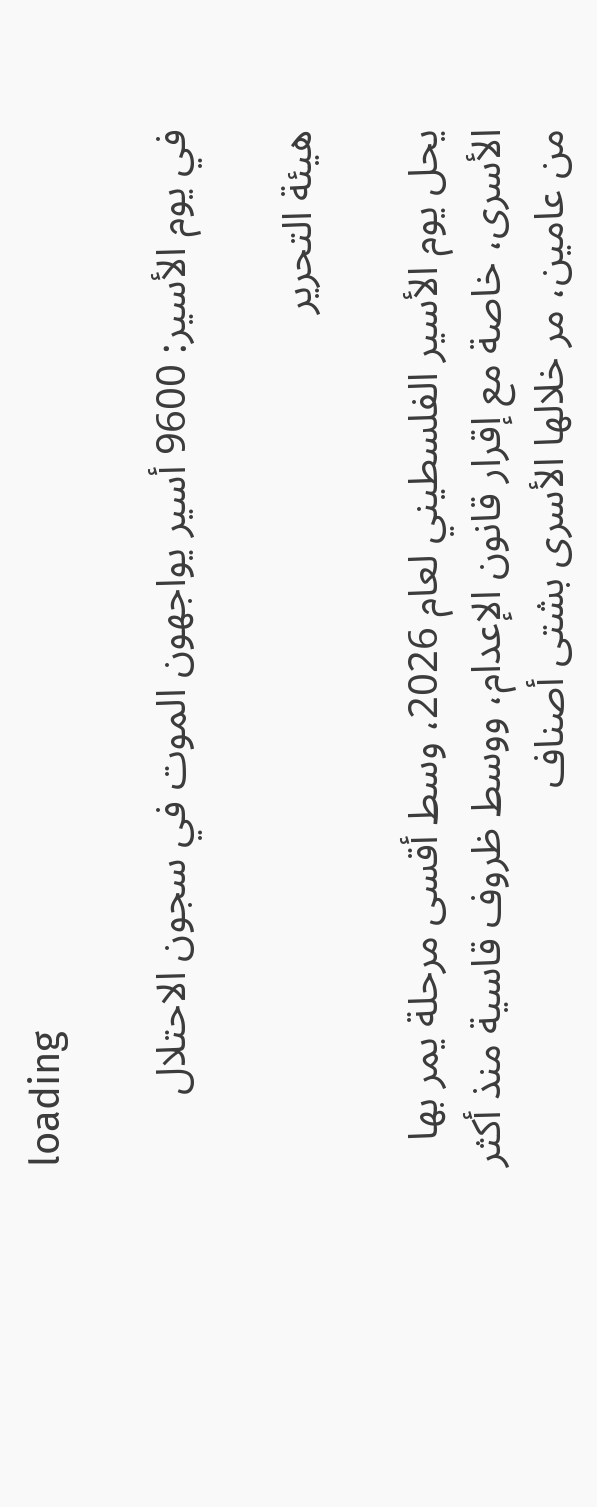loading

في يوم الأسير: 9600 أسير يواجهون الموت في سجون الاحتلال

هيئة التحرير

يحل يوم الأسير الفلسطيني لعام 2026، وسط أقسى مرحلة يمر بها الأسرى، خاصة مع إقرار قانون الإعدام، ووسط ظروف قاسية منذ أكثر من عامين، مر خلالها الأسرى بشتى أصناف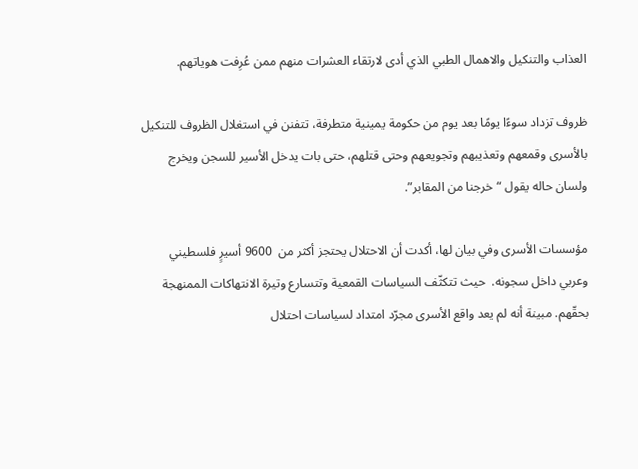العذاب والتنكيل والاهمال الطبي الذي أدى لارتقاء العشرات منهم ممن عُرِفت هوياتهم.

ظروف تزداد سوءًا يومًا بعد يوم من حكومة يمينية متطرفة، تتفنن في استغلال الظروف للتنكيل بالأسرى وقمعهم وتعذيبهم وتجويعهم وحتى قتلهم، حتى بات يدخل الأسير للسجن ويخرج ولسان حاله يقول “خرجنا من المقابر”.

مؤسسات الأسرى وفي بيان لها، أكدت أن الاحتلال يحتجز أكثر من  9600 أسيرٍ فلسطيني وعربي داخل سجونه.  حيث تتكثّف السياسات القمعية وتتسارع وتيرة الانتهاكات الممنهجة بحقّهم. مبينة أنه لم يعد واقع الأسرى مجرّد امتداد لسياسات احتلال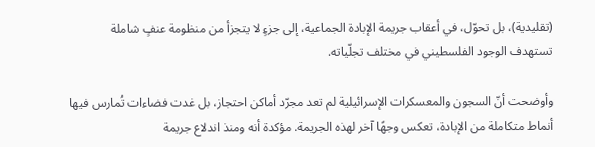(تقليدية)، بل تحوّل، في أعقاب جريمة الإبادة الجماعية، إلى جزءٍ لا يتجزأ من منظومة عنفٍ شاملة تستهدف الوجود الفلسطيني في مختلف تجلّياته.

وأوضحت أنّ السجون والمعسكرات الإسرائيلية لم تعد مجرّد أماكن احتجاز، بل غدت فضاءات تُمارس فيها أنماط متكاملة من الإبادة، تعكس وجهًا آخر لهذه الجريمة. مؤكدة أنه ومنذ اندلاع جريمة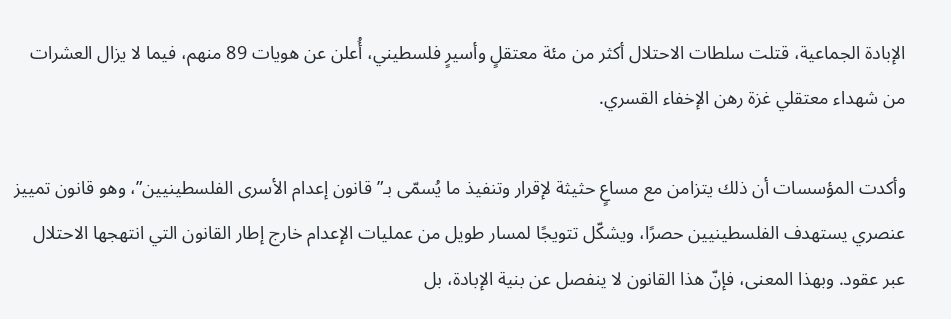الإبادة الجماعية، قتلت سلطات الاحتلال أكثر من مئة معتقلٍ وأسيرٍ فلسطيني، أُعلن عن هويات 89 منهم، فيما لا يزال العشرات من شهداء معتقلي غزة رهن الإخفاء القسري.

وأكدت المؤسسات أن ذلك يتزامن مع مساعٍ حثيثة لإقرار وتنفيذ ما يُسمّى بـ”قانون إعدام الأسرى الفلسطينيين”، وهو قانون تمييز عنصري يستهدف الفلسطينيين حصرًا، ويشكّل تتويجًا لمسار طويل من عمليات الإعدام خارج إطار القانون التي انتهجها الاحتلال عبر عقود. وبهذا المعنى، فإنّ هذا القانون لا ينفصل عن بنية الإبادة، بل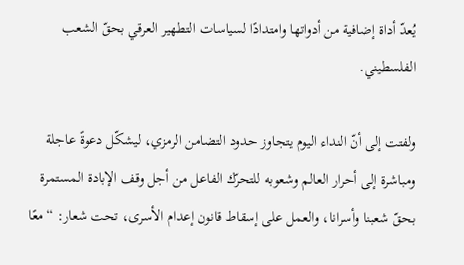يُعدّ أداة إضافية من أدواتها وامتدادًا لسياسات التطهير العرقي بحقّ الشعب الفلسطيني.

ولفتت إلى أنّ النداء اليوم يتجاوز حدود التضامن الرمزي، ليشكّل دعوةً عاجلة ومباشرة إلى أحرار العالم وشعوبه للتحرّك الفاعل من أجل وقف الإبادة المستمرة بحقّ شعبنا وأسرانا، والعمل على إسقاط قانون إعدام الأسرى، تحت شعار: “معًا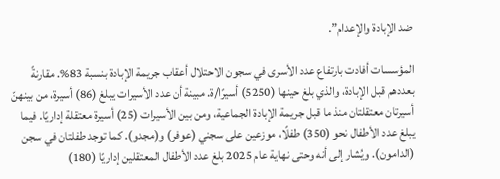ضد الإبادة والإعدام”.

المؤسسات أفادت بارتفاع عدد الأسرى في سجون الاحتلال أعقاب جريمة الإبادة بنسبة 83%. مقارنةً بعددهم قبل الإبادة، والذي بلغ حينها (5250) أسيرًا/ة. مبينة أن عدد الأسيرات يبلغ (86) أسيرة، من بينهنّ أسيرتان معتقلتان منذ ما قبل جريمة الإبادة الجماعية، ومن بين الأسيرات (25) أسيرة معتقلة إداريًا. فيما يبلغ عدد الأطفال نحو (350) طفلًا، موزعين على سجني (عوفر) و(مجدو). كما توجد طفلتان في سجن (الدامون). ويُشار إلى أنه وحتى نهاية عام 2025 بلغ عدد الأطفال المعتقلين إداريًا (180)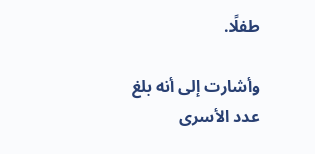طفلًا.

وأشارت إلى أنه بلغ عدد الأسرى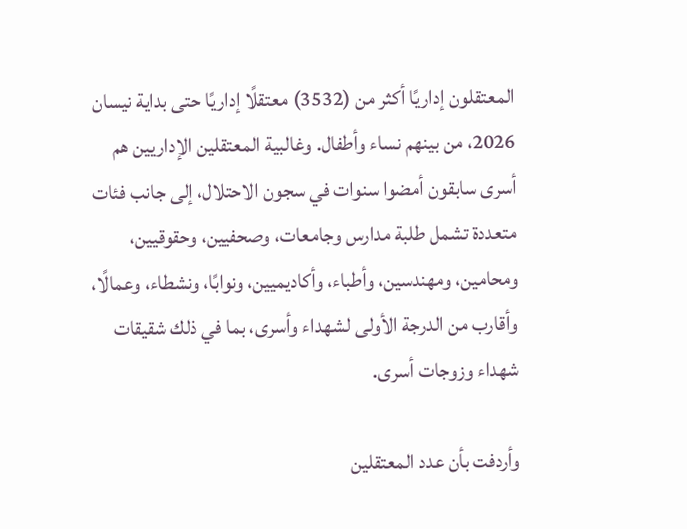المعتقلون إداريًا أكثر من (3532) معتقلًا إداريًا حتى بداية نيسان 2026، من بينهم نساء وأطفال. وغالبية المعتقلين الإداريين هم أسرى سابقون أمضوا سنوات في سجون الاحتلال، إلى جانب فئات متعددة تشمل طلبة مدارس وجامعات، وصحفيين، وحقوقيين، ومحامين، ومهندسين، وأطباء، وأكاديميين، ونوابًا، ونشطاء، وعمالًا، وأقارب من الدرجة الأولى لشهداء وأسرى، بما في ذلك شقيقات شهداء وزوجات أسرى.

وأردفت بأن عدد المعتقلين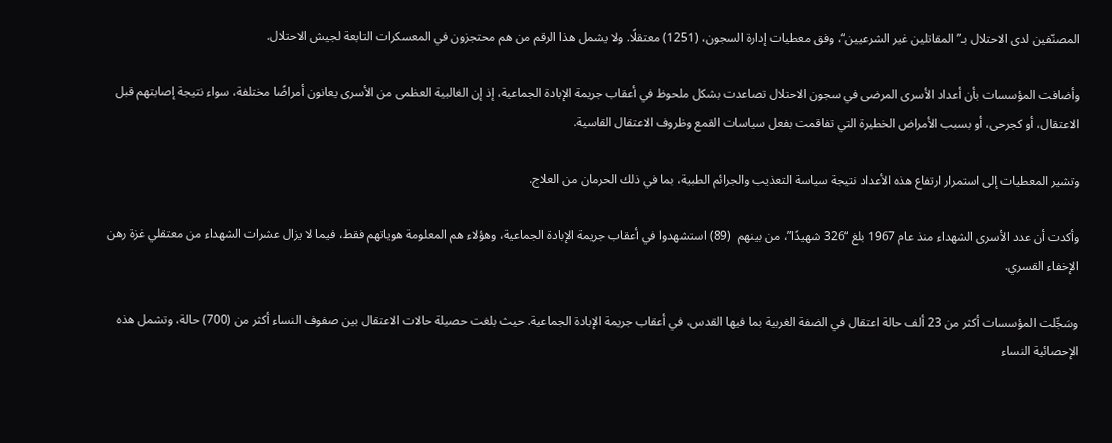المصنّفين لدى الاحتلال بـ”المقاتلين غير الشرعيين“، وفق معطيات إدارة السجون، (1251) معتقلًا. ولا يشمل هذا الرقم من هم محتجزون في المعسكرات التابعة لجيش الاحتلال.

وأضافت المؤسسات بأن أعداد الأسرى المرضى في سجون الاحتلال تصاعدت بشكل ملحوظ في أعقاب جريمة الإبادة الجماعية، إذ إن الغالبية العظمى من الأسرى يعانون أمراضًا مختلفة، سواء نتيجة إصابتهم قبل الاعتقال، أو كجرحى، أو بسبب الأمراض الخطيرة التي تفاقمت بفعل سياسات القمع وظروف الاعتقال القاسية.

وتشير المعطيات إلى استمرار ارتفاع هذه الأعداد نتيجة سياسة التعذيب والجرائم الطبية، بما في ذلك الحرمان من العلاج.

وأكدت أن عدد الأسرى الشهداء منذ عام 1967 بلغ “326 شهيدًا”، من بينهم  (89) استشهدوا في أعقاب جريمة الإبادة الجماعية، وهؤلاء هم المعلومة هوياتهم فقط، فيما لا يزال عشرات الشهداء من معتقلي غزة رهن الإخفاء القسري.

وسَجِّلت المؤسسات أكثر من 23 ألف حالة اعتقال في الضفة الغربية بما فيها القدس، في أعقاب جريمة الإبادة الجماعية. حيث بلغت حصيلة حالات الاعتقال بين صفوف النساء أكثر من (700) حالة، وتشمل هذه الإحصائية النساء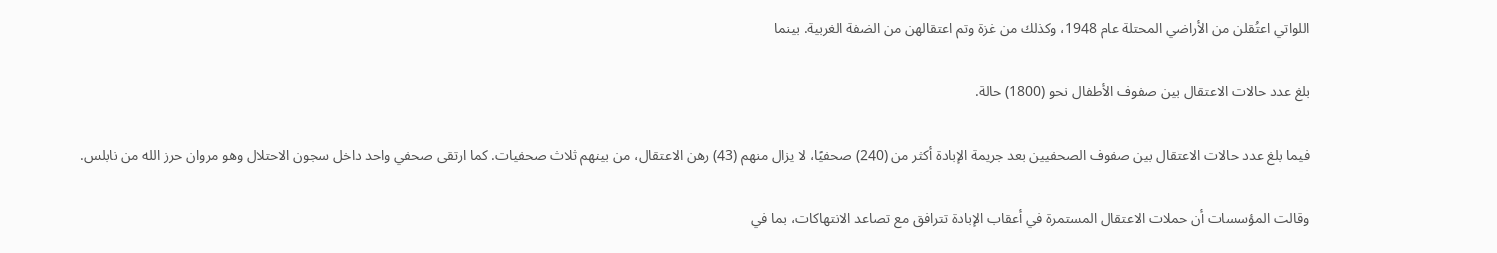اللواتي اعتُقلن من الأراضي المحتلة عام 1948، وكذلك من غزة وتم اعتقالهن من الضفة الغربية. بينما

بلغ عدد حالات الاعتقال بين صفوف الأطفال نحو (1800) حالة.

فيما بلغ عدد حالات الاعتقال بين صفوف الصحفيين بعد جريمة الإبادة أكثر من (240) صحفيًا، لا يزال منهم (43) رهن الاعتقال، من بينهم ثلاث صحفيات. كما ارتقى صحفي واحد داخل سجون الاحتلال وهو مروان حرز الله من نابلس.

وقالت المؤسسات أن حملات الاعتقال المستمرة في أعقاب الإبادة تترافق مع تصاعد الانتهاكات، بما في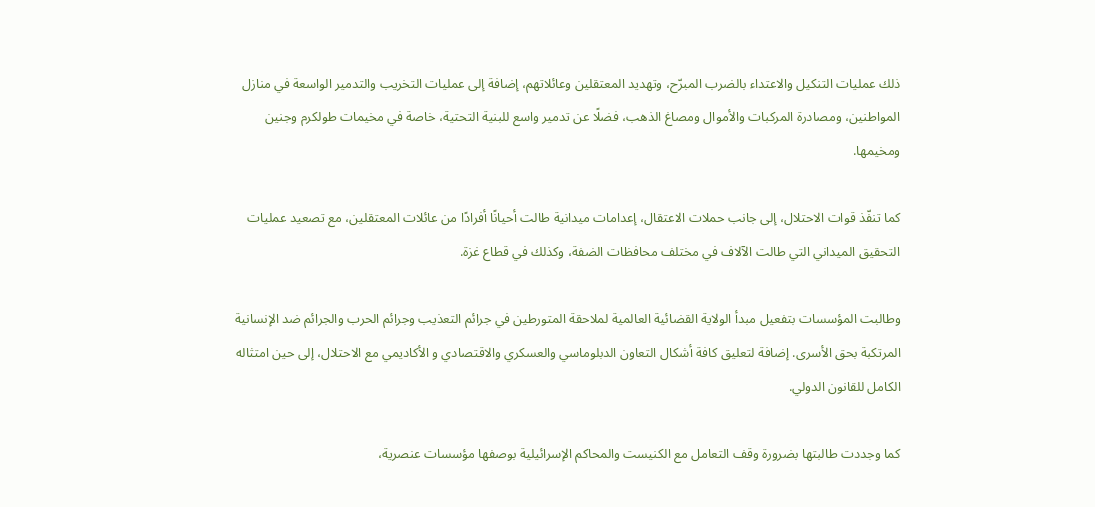ذلك عمليات التنكيل والاعتداء بالضرب المبرّح، وتهديد المعتقلين وعائلاتهم، إضافة إلى عمليات التخريب والتدمير الواسعة في منازل المواطنين، ومصادرة المركبات والأموال ومصاغ الذهب، فضلًا عن تدمير واسع للبنية التحتية، خاصة في مخيمات طولكرم وجنين ومخيمها.

كما تنفّذ قوات الاحتلال، إلى جانب حملات الاعتقال، إعدامات ميدانية طالت أحيانًا أفرادًا من عائلات المعتقلين، مع تصعيد عمليات التحقيق الميداني التي طالت الآلاف في مختلف محافظات الضفة، وكذلك في قطاع غزة.

وطالبت المؤسسات بتفعيل مبدأ الولاية القضائية العالمية لملاحقة المتورطين في جرائم التعذيب وجرائم الحرب والجرائم ضد الإنسانية المرتكبة بحق الأسرى. إضافة لتعليق كافة أشكال التعاون الدبلوماسي والعسكري والاقتصادي و الأكاديمي مع الاحتلال، إلى حين امتثاله الكامل للقانون الدولي.

كما وجددت طالبتها بضرورة وقف التعامل مع الكنيست والمحاكم الإسرائيلية بوصفها مؤسسات عنصرية،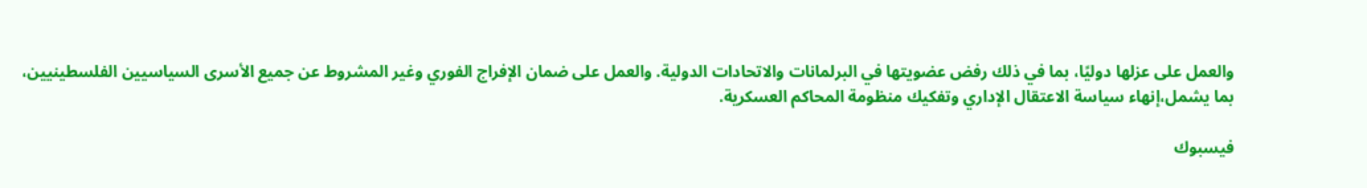والعمل على عزلها دوليًا، بما في ذلك رفض عضويتها في البرلمانات والاتحادات الدولية. والعمل على ضمان الإفراج الفوري وغير المشروط عن جميع الأسرى السياسيين الفلسطينيين، بما يشمل،إنهاء سياسة الاعتقال الإداري وتفكيك منظومة المحاكم العسكرية.

فيسبوك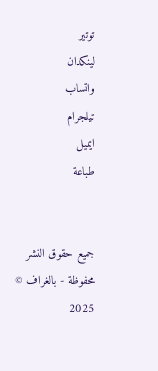توتير
لينكدان
واتساب
تيلجرام
ايميل
طباعة


جميع حقوق النشر محفوظة - بالغراف © 2025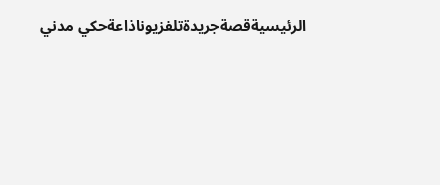الرئيسيةقصةجريدةتلفزيوناذاعةحكي مدني